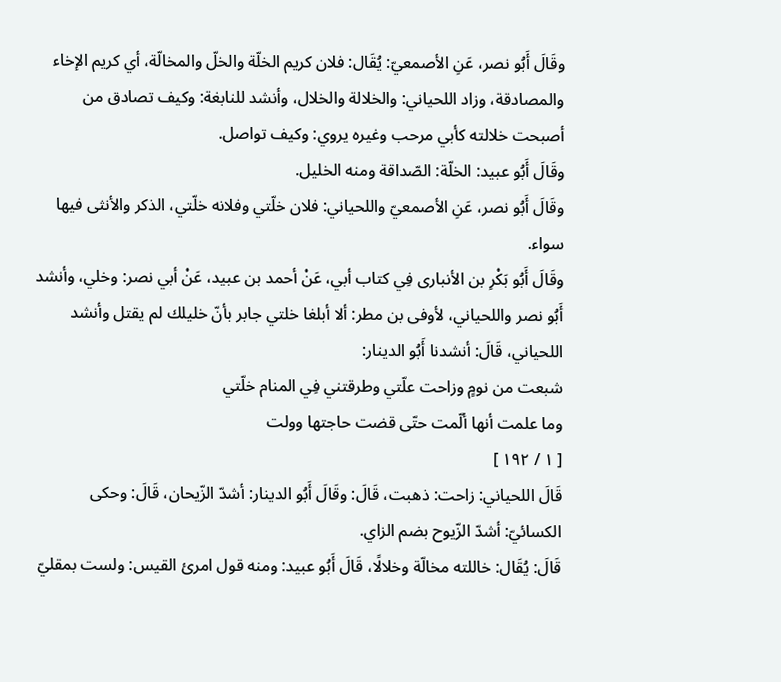وقَالَ أَبُو نصر، عَنِ الأصمعيّ: يُقَال: فلان كريم الخلّة والخلّ والمخالّة، أي كريم الإخاء والمصادقة، وزاد اللحياني: والخلالة والخلال، وأنشد للنابغة: وكيف تصادق من أصبحت خلالته كأبي مرحب وغيره يروي: وكيف تواصل.
وقَالَ أَبُو عبيد: الخلّة: الصّداقة ومنه الخليل.
وقَالَ أَبُو نصر، عَنِ الأصمعيّ واللحياني: فلان خلّتي وفلانه خلّتي، الذكر والأنثى فيها سواء.
وقَالَ أَبُو بَكْرِ بن الأنبارى فِي كتاب أبي، عَنْ أحمد بن عبيد، عَنْ أبي نصر: وخلي، وأنشد أَبُو نصر واللحياني، لأوفى بن مطر: ألا أبلغا خلتي جابر بأنّ خليلك لم يقتل وأنشد اللحياني، قَالَ: أنشدنا أَبُو الدينار:
شبعت من نومٍ وزاحت علّتي وطرقتني فِي المنام خلّتي
وما علمت أنها ألّمت حتّى قضت حاجتها وولت
[ ١ / ١٩٢ ]
قَالَ اللحياني: زاحت: ذهبت، قَالَ: وقَالَ أَبُو الدينار: أشدّ الزّيحان، قَالَ: وحكى الكسائيّ: أشدّ الزّيوح بضم الزاي.
قَالَ: يُقَال: خاللته مخالّة وخلالًا، قَالَ أَبُو عبيد: ومنه قول امرئ القيس: ولست بمقليّ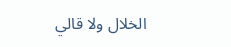الخلال ولا قالي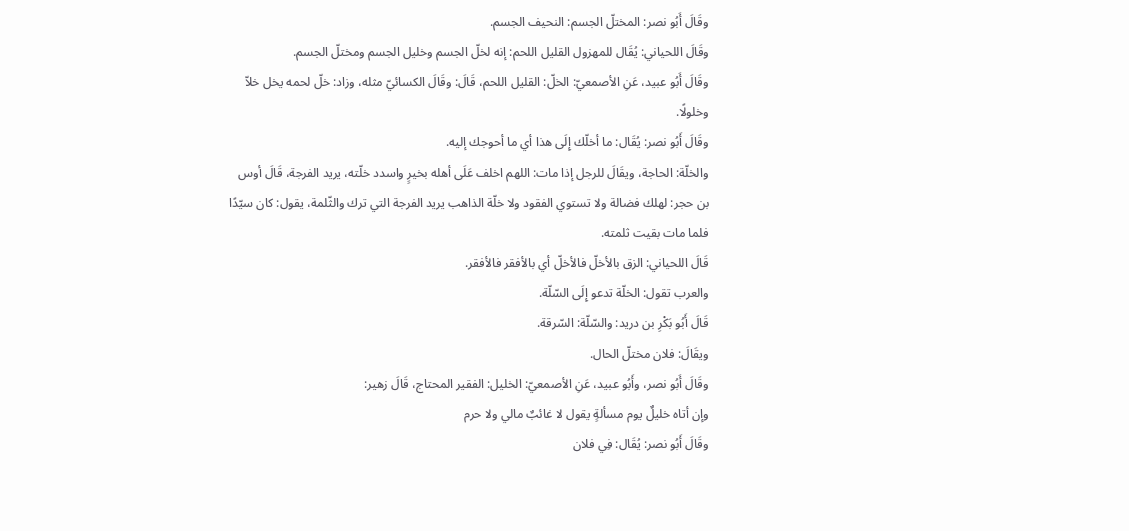وقَالَ أَبُو نصر: المختلّ الجسم: النحيف الجسم.
وقَالَ اللحياني: يُقَال للمهزول القليل اللحم: إنه لخلّ الجسم وخليل الجسم ومختلّ الجسم.
وقَالَ أَبُو عبيد، عَنِ الأصمعيّ: الخلّ: القليل اللحم، قَالَ: وقَالَ الكسائيّ مثله، وزاد: خلّ لحمه يخل خلاّ وخلولًا.
وقَالَ أَبُو نصر: يُقَال: ما أخلّك إِلَى هذا أي ما أحوجك إليه.
والخلّة: الحاجة، ويقَالَ للرجل إذا مات: اللهم اخلف عَلَى أهله بخيرٍ واسدد خلّته، يريد الفرجة، قَالَ أوس بن حجر: لهلك فضالة ولا تستوي الفقود ولا خلّة الذاهب يريد الفرجة التي ترك والثّلمة، يقول: كان سيّدًا فلما مات بقيت ثلمته.
قَالَ اللحياني: الزق بالأخلّ فالأخلّ أي بالأفقر فالأفقر.
والعرب تقول: الخلّة تدعو إِلَى السّلّة.
قَالَ أَبُو بَكْرِ بن دريد: والسّلّة: السّرقة.
ويقَالَ: فلان مختلّ الحال.
وقَالَ أَبُو نصر، وأَبُو عبيد، عَنِ الأصمعيّ: الخليل: الفقير المحتاج، قَالَ زهير:
وإن أتاه خليلٌ يوم مسألةٍ يقول لا غائبٌ مالي ولا حرم
وقَالَ أَبُو نصر: يُقَال: فِي فلان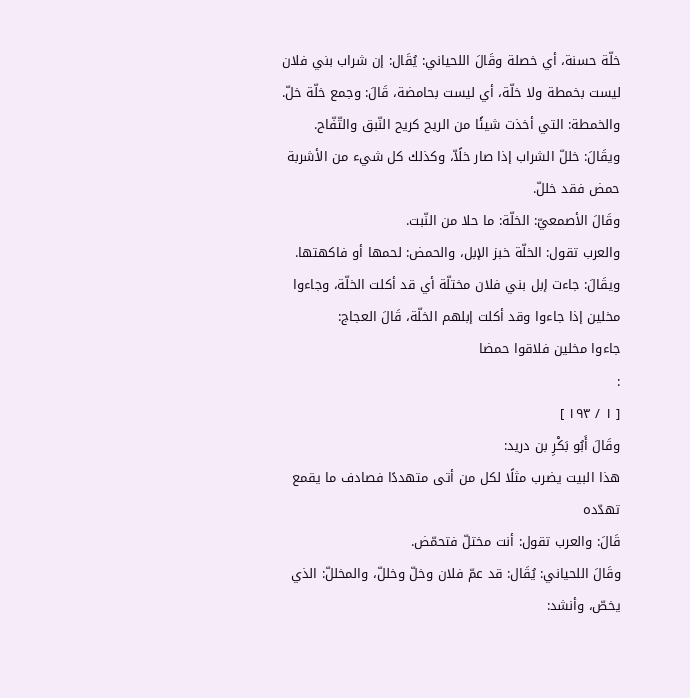خلّة حسنة، أي خصلة وقَالَ اللحياني: يُقَال: إن شراب بني فلان ليست بخمطة ولا خلّة، أي ليست بحامضة، قَالَ: وجمع خلّة خلّ.
والخمطة: التي أخذت شيئًا من الريح كريح النّبق والتّفّاح.
ويقَالَ: خللّ الشراب إذا صار خلًاّ، وكذلك كل شيء من الأشربة حمض فقد خللّ.
وقَالَ الأصمعيّ: الخلّة: ما حلا من النّبت.
والعرب تقول: الخلّة خبز الإبل، والحمض: لحمها أو فاكهتها.
ويقَالَ: جاءت إبل بني فلان مختلّة أي قد أكلت الخلّة، وجاءوا مخلين إذا جاءوا وقد أكلت إبلهم الخلّة، قَالَ العجاج:
جاءوا مخلين فلاقوا حمضا
:
[ ١ / ١٩٣ ]
وقَالَ أَبُو بَكْرِ بن دريد:
هذا البيت يضرب مثلًا لكل من أتى متهددًا فصادف ما يقمع تهدّده
قَالَ: والعرب تقول: أنت مختلّ فتحمّض.
وقَالَ اللحياني: يُقَال: قد عمّ فلان وخلّ وخللّ، والمخللّ: الذي يخصّ، وأنشد: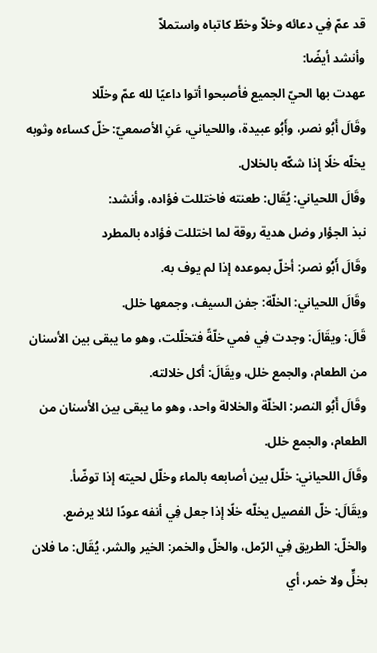قد عمّ فِي دعائه وخلاّ وخطّ كاتباه واستملاّ
وأنشد أيضًا:
عهدت بها الحيّ الجميع فأصبحوا أتوا داعيًا لله عمّ وخلّلا
وقَالَ أَبُو نصر، وأَبُو عبيدة، واللحياني، عَنِ الأصمعيّ: خلّ كساءه وثوبه يخلّه خلًا إذا شكّه بالخلال.
وقَالَ اللحياني: يُقَال: طعنته فاختللت فؤاده، وأنشد:
نبذ الجؤار وضل هدية روقة لما اختللت فؤاده بالمطرد
وقَالَ أَبُو نصر: أخلّ بموعده إذا لم يوف به.
وقَالَ اللحياني: الخلّة: جفن السيف، وجمعها خلل.
قَالَ: ويقَالَ: وجدت فِي فمي خلّةً فتخلّلت، وهو ما يبقى بين الأسنان من الطعام، والجمع خلل، ويقَالَ: أكل خلالته.
وقَالَ أَبُو النصر: الخلّة والخلالة واحد، وهو ما يبقى بين الأسنان من الطعام، والجمع خلل.
وقَالَ اللحياني: خلّل بين أصابعه بالماء وخلّل لحيته إذا توضّأ.
ويقَالَ: خلّ الفصيل يخلّه خلًا إذا جعل فِي أنفه عودًا لئلا يرضع.
والخلّ: الطريق فِي الرّمل، والخلّ والخمر: الخير والشر، يُقَال: ما فلان بخلٍّ ولا خمر، أي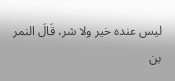ليس عنده خير ولا شر، قَالَ النمر بن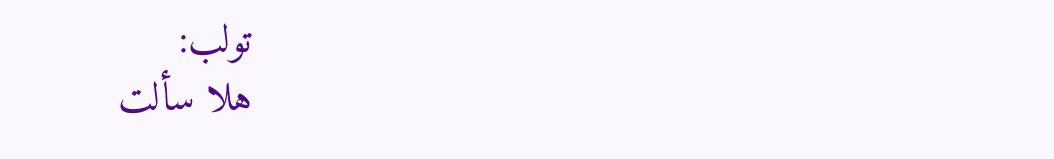تولب:
هلا سألت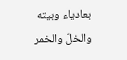بعادياء وبيته والخلّ والخمر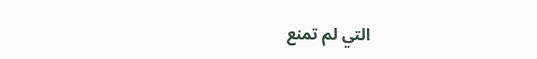التي لم تمنع